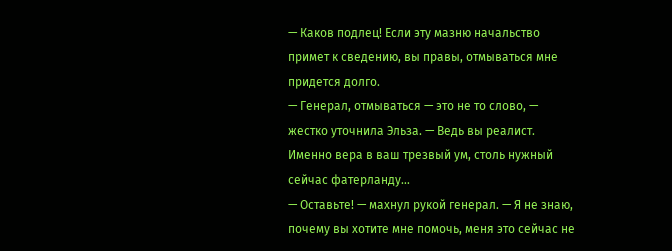— Каков подлец! Если эту мазню начальство примет к сведению, вы правы, отмываться мне придется долго.
— Генерал, отмываться — это не то слово, — жестко уточнила Эльза. — Ведь вы реалист. Именно вера в ваш трезвый ум, столь нужный сейчас фатерланду…
— Оставьте! — махнул рукой генерал. — Я не знаю, почему вы хотите мне помочь, меня это сейчас не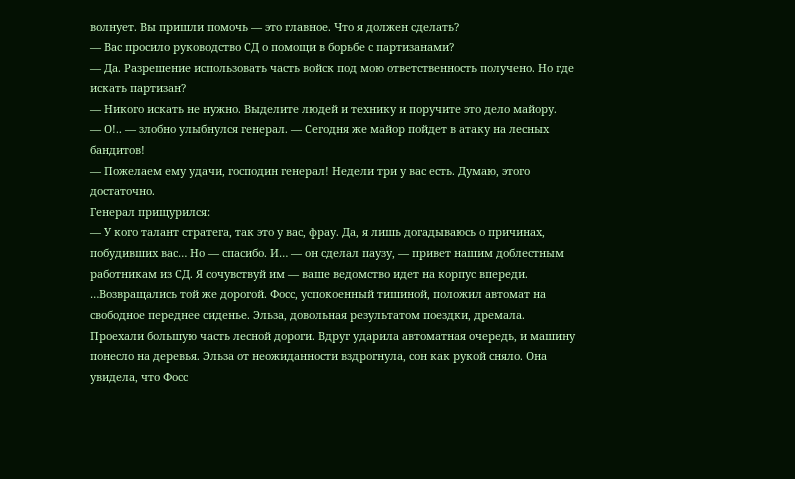волнует. Вы пришли помочь — это главное. Что я должен сделать?
— Вас просило руководство СД о помощи в борьбе с партизанами?
— Да. Разрешение использовать часть войск под мою ответственность получено. Но где искать партизан?
— Никого искать не нужно. Выделите людей и технику и поручите это дело майору.
— О!.. — злобно улыбнулся генерал. — Сегодня же майор пойдет в атаку на лесных бандитов!
— Пожелаем ему удачи, господин генерал! Недели три у вас есть. Думаю, этого достаточно.
Генерал прищурился:
— У кого талант стратега, так это у вас, фрау. Да, я лишь догадываюсь о причинах, побудивших вас… Но — спасибо. И… — он сделал паузу, — привет нашим доблестным работникам из СД. Я сочувствуй им — ваше ведомство идет на корпус впереди.
…Возвращались той же дорогой. Фосс, успокоенный тишиной, положил автомат на свободное переднее сиденье. Эльза, довольная результатом поездки, дремала.
Проехали большую часть лесной дороги. Вдруг ударила автоматная очередь, и машину понесло на деревья. Эльза от неожиданности вздрогнула, сон как рукой сняло. Она увидела, что Фосс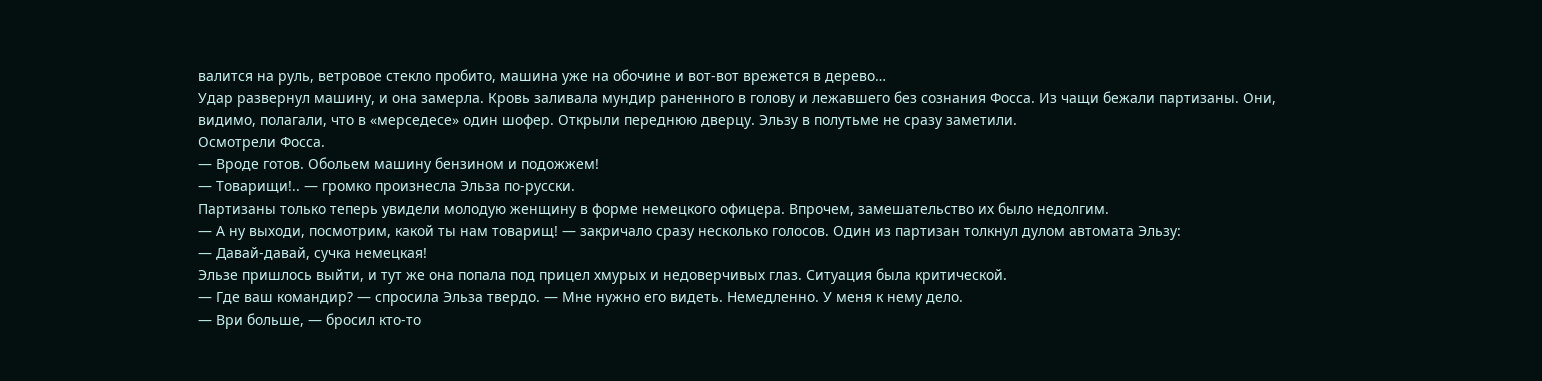валится на руль, ветровое стекло пробито, машина уже на обочине и вот-вот врежется в дерево…
Удар развернул машину, и она замерла. Кровь заливала мундир раненного в голову и лежавшего без сознания Фосса. Из чащи бежали партизаны. Они, видимо, полагали, что в «мерседесе» один шофер. Открыли переднюю дверцу. Эльзу в полутьме не сразу заметили.
Осмотрели Фосса.
— Вроде готов. Обольем машину бензином и подожжем!
— Товарищи!.. — громко произнесла Эльза по-русски.
Партизаны только теперь увидели молодую женщину в форме немецкого офицера. Впрочем, замешательство их было недолгим.
— А ну выходи, посмотрим, какой ты нам товарищ! — закричало сразу несколько голосов. Один из партизан толкнул дулом автомата Эльзу:
— Давай-давай, сучка немецкая!
Эльзе пришлось выйти, и тут же она попала под прицел хмурых и недоверчивых глаз. Ситуация была критической.
— Где ваш командир? — спросила Эльза твердо. — Мне нужно его видеть. Немедленно. У меня к нему дело.
— Ври больше, — бросил кто-то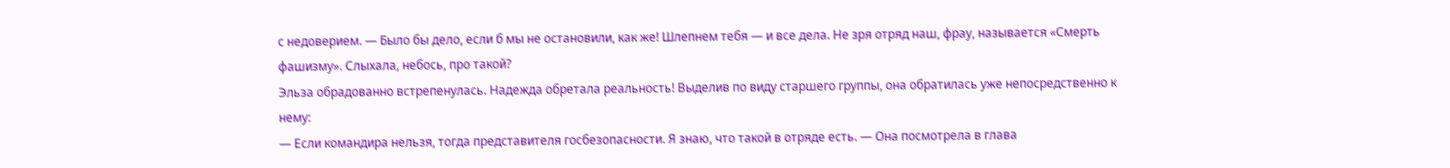с недоверием. — Было бы дело, если б мы не остановили, как же! Шлепнем тебя — и все дела. Не зря отряд наш, фрау, называется «Смерть фашизму». Слыхала, небось, про такой?
Эльза обрадованно встрепенулась. Надежда обретала реальность! Выделив по виду старшего группы, она обратилась уже непосредственно к нему:
— Если командира нельзя, тогда представителя госбезопасности. Я знаю, что такой в отряде есть. — Она посмотрела в глава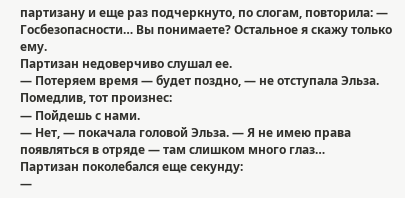партизану и еще раз подчеркнуто, по слогам, повторила: — Госбезопасности… Вы понимаете? Остальное я скажу только ему.
Партизан недоверчиво слушал ее.
— Потеряем время — будет поздно, — не отступала Эльза.
Помедлив, тот произнес:
— Пойдешь с нами.
— Нет, — покачала головой Эльза. — Я не имею права появляться в отряде — там слишком много глаз…
Партизан поколебался еще секунду:
—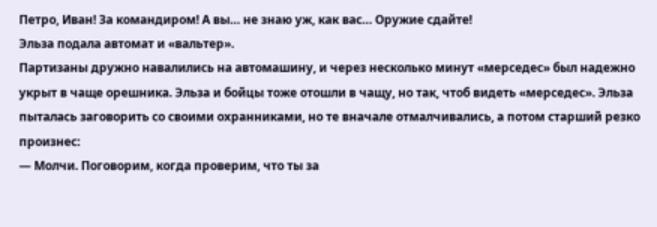Петро, Иван! За командиром! А вы… не знаю уж, как вас… Оружие сдайте!
Эльза подала автомат и «вальтер».
Партизаны дружно навалились на автомашину, и через несколько минут «мерседес» был надежно укрыт в чаще орешника. Эльза и бойцы тоже отошли в чащу, но так, чтоб видеть «мерседес». Эльза пыталась заговорить со своими охранниками, но те вначале отмалчивались, а потом старший резко произнес:
— Молчи. Поговорим, когда проверим, что ты за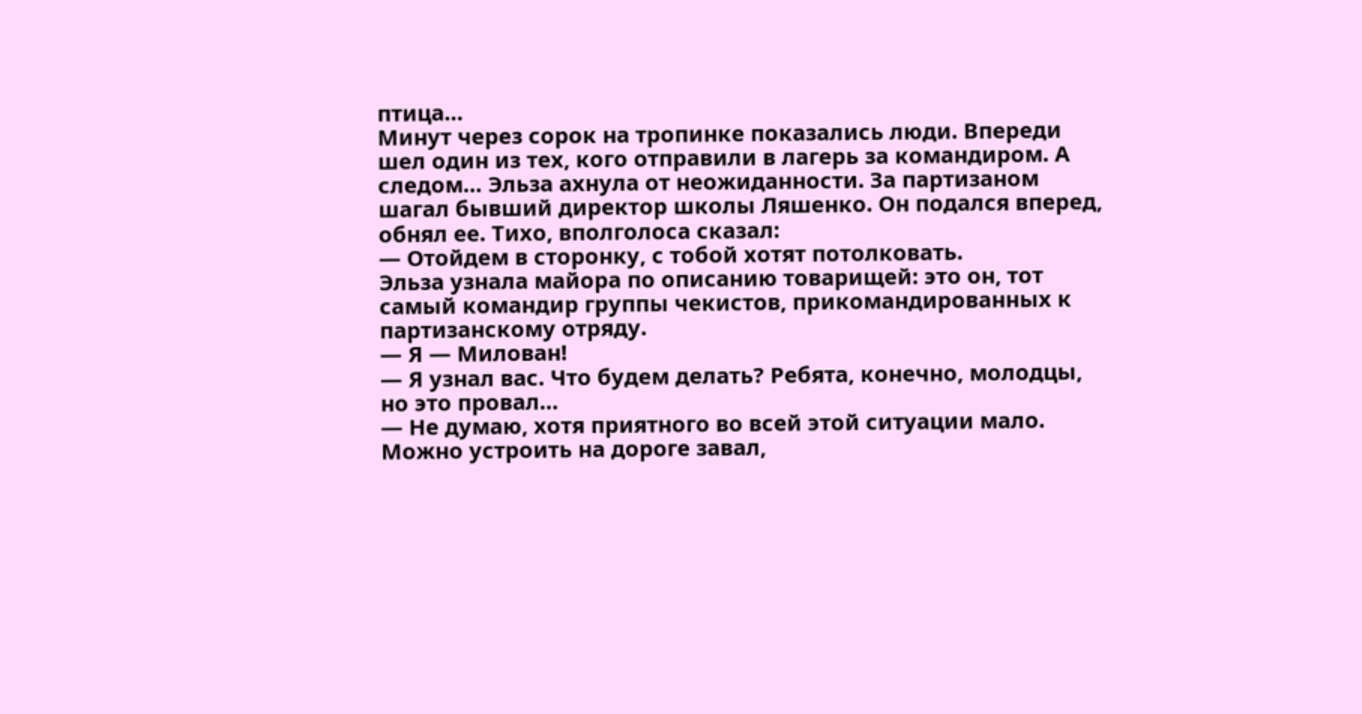птица…
Минут через сорок на тропинке показались люди. Впереди шел один из тех, кого отправили в лагерь за командиром. А следом… Эльза ахнула от неожиданности. За партизаном шагал бывший директор школы Ляшенко. Он подался вперед, обнял ее. Тихо, вполголоса сказал:
— Отойдем в сторонку, с тобой хотят потолковать.
Эльза узнала майора по описанию товарищей: это он, тот самый командир группы чекистов, прикомандированных к партизанскому отряду.
— Я — Милован!
— Я узнал вас. Что будем делать? Ребята, конечно, молодцы, но это провал…
— Не думаю, хотя приятного во всей этой ситуации мало. Можно устроить на дороге завал,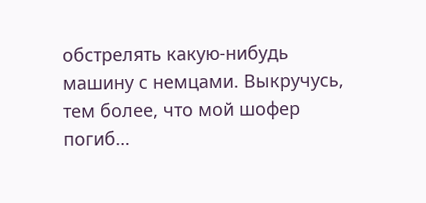обстрелять какую-нибудь машину с немцами. Выкручусь, тем более, что мой шофер погиб…